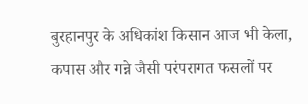बुरहानपुर के अधिकांश किसान आज भी केला, कपास और गन्ने जैसी परंपरागत फसलों पर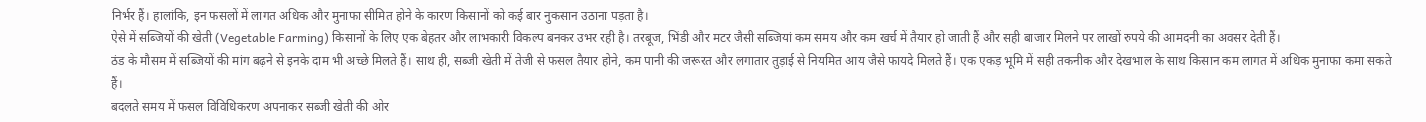निर्भर हैं। हालांकि, इन फसलों में लागत अधिक और मुनाफा सीमित होने के कारण किसानों को कई बार नुकसान उठाना पड़ता है।
ऐसे में सब्जियों की खेती (Vegetable Farming) किसानों के लिए एक बेहतर और लाभकारी विकल्प बनकर उभर रही है। तरबूज, भिंडी और मटर जैसी सब्जियां कम समय और कम खर्च में तैयार हो जाती हैं और सही बाजार मिलने पर लाखों रुपये की आमदनी का अवसर देती हैं।
ठंड के मौसम में सब्जियों की मांग बढ़ने से इनके दाम भी अच्छे मिलते हैं। साथ ही, सब्जी खेती में तेजी से फसल तैयार होने, कम पानी की जरूरत और लगातार तुड़ाई से नियमित आय जैसे फायदे मिलते हैं। एक एकड़ भूमि में सही तकनीक और देखभाल के साथ किसान कम लागत में अधिक मुनाफा कमा सकते हैं।
बदलते समय में फसल विविधिकरण अपनाकर सब्जी खेती की ओर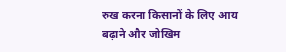रुख करना किसानों के लिए आय बढ़ाने और जोखिम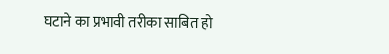घटाने का प्रभावी तरीका साबित हो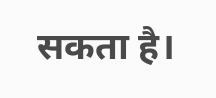सकता है।